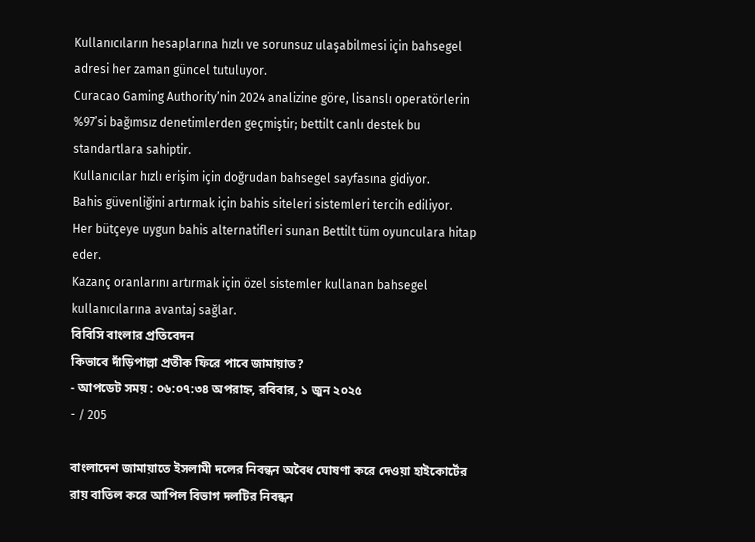Kullanıcıların hesaplarına hızlı ve sorunsuz ulaşabilmesi için bahsegel adresi her zaman güncel tutuluyor.
Curacao Gaming Authority’nin 2024 analizine göre, lisanslı operatörlerin %97’si bağımsız denetimlerden geçmiştir; bettilt canlı destek bu standartlara sahiptir.
Kullanıcılar hızlı erişim için doğrudan bahsegel sayfasına gidiyor.
Bahis güvenliğini artırmak için bahis siteleri sistemleri tercih ediliyor.
Her bütçeye uygun bahis alternatifleri sunan Bettilt tüm oyunculara hitap eder.
Kazanç oranlarını artırmak için özel sistemler kullanan bahsegel kullanıcılarına avantaj sağlar.
বিবিসি বাংলার প্রতিবেদন
কিভাবে দাঁড়িপাল্লা প্রতীক ফিরে পাবে জামায়াত?
- আপডেট সময় : ০৬:০৭:৩৪ অপরাহ্ন, রবিবার, ১ জুন ২০২৫
- / 205

বাংলাদেশ জামায়াতে ইসলামী দলের নিবন্ধন অবৈধ ঘোষণা করে দেওয়া হাইকোর্টের রায় বাতিল করে আপিল বিভাগ দলটির নিবন্ধন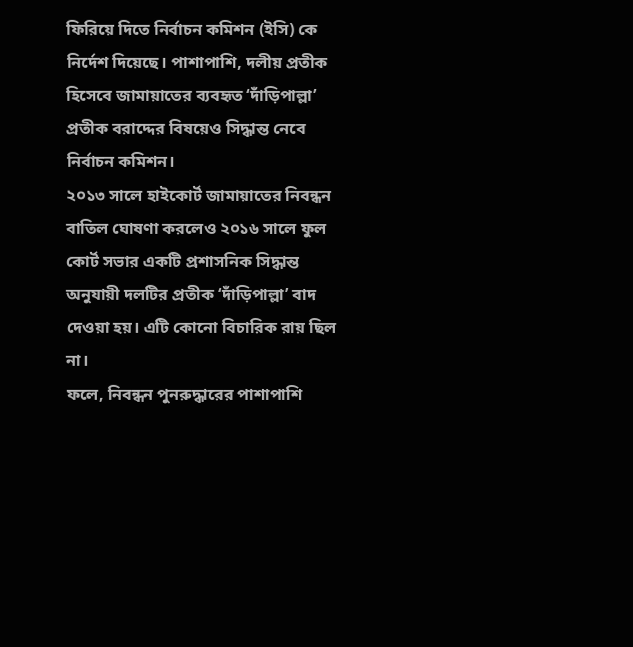ফিরিয়ে দিতে নির্বাচন কমিশন (ইসি) কে নির্দেশ দিয়েছে। পাশাপাশি, দলীয় প্রতীক হিসেবে জামায়াতের ব্যবহৃত ‘দাঁড়িপাল্লা’ প্রতীক বরাদ্দের বিষয়েও সিদ্ধান্ত নেবে নির্বাচন কমিশন।
২০১৩ সালে হাইকোর্ট জামায়াতের নিবন্ধন বাতিল ঘোষণা করলেও ২০১৬ সালে ফুল কোর্ট সভার একটি প্রশাসনিক সিদ্ধান্ত অনুযায়ী দলটির প্রতীক ‘দাঁড়িপাল্লা’ বাদ দেওয়া হয়। এটি কোনো বিচারিক রায় ছিল না।
ফলে, নিবন্ধন পুনরুদ্ধারের পাশাপাশি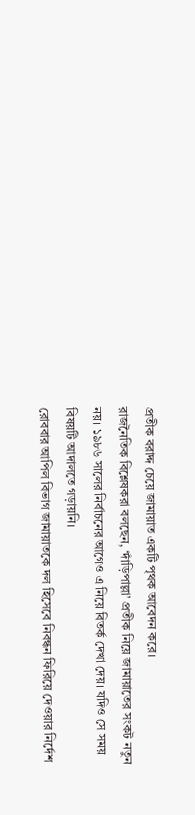প্রতীক বরাদ্দ চেয়ে জামায়াত একটি পৃথক আবেদন করে।
রাজনৈতিক বিশ্লেষকরা বলছেন, ‘দাঁড়িপাল্লা’ প্রতীক নিয়ে জামায়াতের সংকট নতুন নয়। ১৯৮৬ সালের নির্বাচনের আগেও এ নিয়ে বিতর্ক দেখা দেয়। যদিও সে সময় বিষয়টি আদালতে গড়ায়নি।
রোববার আপিল বিভাগ জামায়াতকে দল হিসেবে নিবন্ধন ফিরিয়ে দেওয়ার নির্দেশ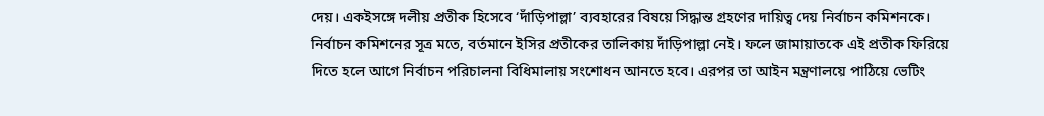দেয়। একইসঙ্গে দলীয় প্রতীক হিসেবে ‘দাঁড়িপাল্লা’ ব্যবহারের বিষয়ে সিদ্ধান্ত গ্রহণের দায়িত্ব দেয় নির্বাচন কমিশনকে।
নির্বাচন কমিশনের সূত্র মতে, বর্তমানে ইসির প্রতীকের তালিকায় দাঁড়িপাল্লা নেই। ফলে জামায়াতকে এই প্রতীক ফিরিয়ে দিতে হলে আগে নির্বাচন পরিচালনা বিধিমালায় সংশোধন আনতে হবে। এরপর তা আইন মন্ত্রণালয়ে পাঠিয়ে ভেটিং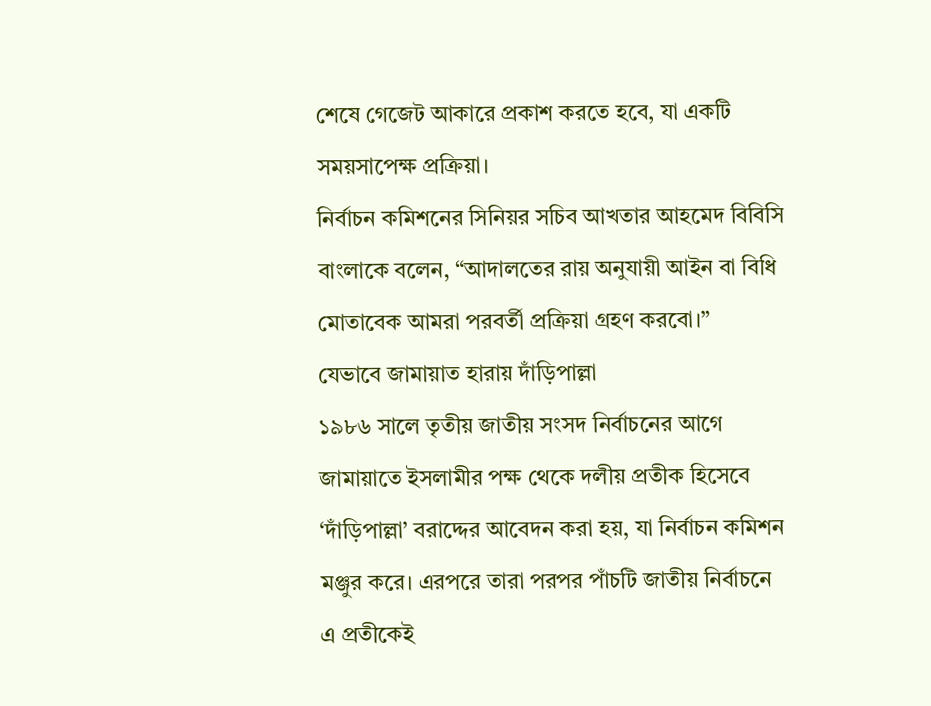শেষে গেজেট আকারে প্রকাশ করতে হবে, যা একটি সময়সাপেক্ষ প্রক্রিয়া।
নির্বাচন কমিশনের সিনিয়র সচিব আখতার আহমেদ বিবিসি বাংলাকে বলেন, “আদালতের রায় অনুযায়ী আইন বা বিধি মোতাবেক আমরা পরবর্তী প্রক্রিয়া গ্রহণ করবো।”
যেভাবে জামায়াত হারায় দাঁড়িপাল্লা
১৯৮৬ সালে তৃতীয় জাতীয় সংসদ নির্বাচনের আগে জামায়াতে ইসলামীর পক্ষ থেকে দলীয় প্রতীক হিসেবে ‘দাঁড়িপাল্লা’ বরাদ্দের আবেদন করা হয়, যা নির্বাচন কমিশন মঞ্জুর করে। এরপরে তারা পরপর পাঁচটি জাতীয় নির্বাচনে এ প্রতীকেই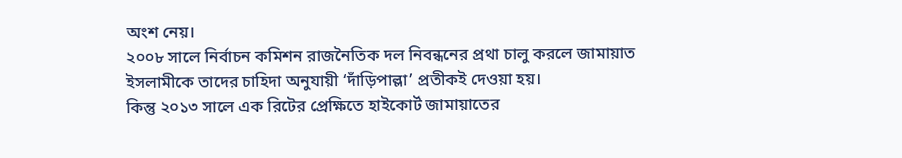অংশ নেয়।
২০০৮ সালে নির্বাচন কমিশন রাজনৈতিক দল নিবন্ধনের প্রথা চালু করলে জামায়াত ইসলামীকে তাদের চাহিদা অনুযায়ী ‘দাঁড়িপাল্লা’ প্রতীকই দেওয়া হয়।
কিন্তু ২০১৩ সালে এক রিটের প্রেক্ষিতে হাইকোর্ট জামায়াতের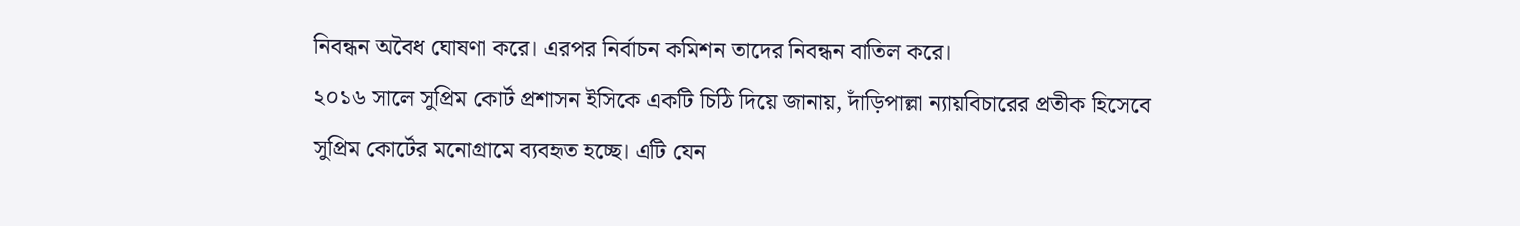নিবন্ধন অবৈধ ঘোষণা করে। এরপর নির্বাচন কমিশন তাদের নিবন্ধন বাতিল করে।
২০১৬ সালে সুপ্রিম কোর্ট প্রশাসন ইসিকে একটি চিঠি দিয়ে জানায়, দাঁড়িপাল্লা ন্যায়বিচারের প্রতীক হিসেবে সুপ্রিম কোর্টের মনোগ্রামে ব্যবহৃত হচ্ছে। এটি যেন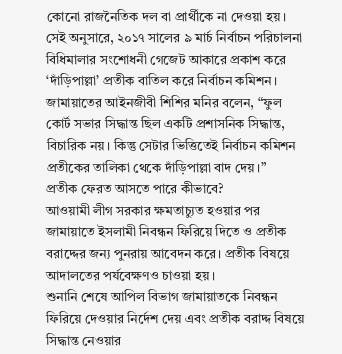কোনো রাজনৈতিক দল বা প্রার্থীকে না দেওয়া হয়। সেই অনুসারে, ২০১৭ সালের ৯ মার্চ নির্বাচন পরিচালনা বিধিমালার সংশোধনী গেজেট আকারে প্রকাশ করে ‘দাঁড়িপাল্লা’ প্রতীক বাতিল করে নির্বাচন কমিশন।
জামায়াতের আইনজীবী শিশির মনির বলেন, “ফুল কোর্ট সভার সিদ্ধান্ত ছিল একটি প্রশাসনিক সিদ্ধান্ত, বিচারিক নয়। কিন্তু সেটার ভিত্তিতেই নির্বাচন কমিশন প্রতীকের তালিকা থেকে দাঁড়িপাল্লা বাদ দেয়।”
প্রতীক ফেরত আসতে পারে কীভাবে?
আওয়ামী লীগ সরকার ক্ষমতাচ্যুত হওয়ার পর জামায়াতে ইসলামী নিবন্ধন ফিরিয়ে দিতে ও প্রতীক বরাদ্দের জন্য পুনরায় আবেদন করে। প্রতীক বিষয়ে আদালতের পর্যবেক্ষণও চাওয়া হয়।
শুনানি শেষে আপিল বিভাগ জামায়াতকে নিবন্ধন ফিরিয়ে দেওয়ার নির্দেশ দেয় এবং প্রতীক বরাদ্দ বিষয়ে সিদ্ধান্ত নেওয়ার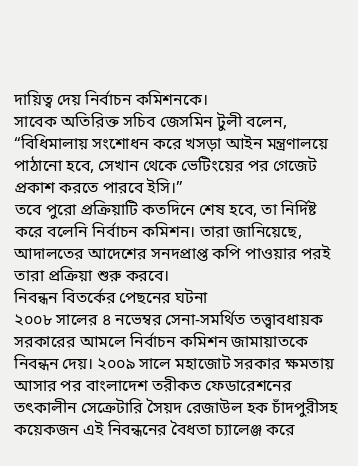দায়িত্ব দেয় নির্বাচন কমিশনকে।
সাবেক অতিরিক্ত সচিব জেসমিন টুলী বলেন, “বিধিমালায় সংশোধন করে খসড়া আইন মন্ত্রণালয়ে পাঠানো হবে, সেখান থেকে ভেটিংয়ের পর গেজেট প্রকাশ করতে পারবে ইসি।”
তবে পুরো প্রক্রিয়াটি কতদিনে শেষ হবে, তা নির্দিষ্ট করে বলেনি নির্বাচন কমিশন। তারা জানিয়েছে, আদালতের আদেশের সনদপ্রাপ্ত কপি পাওয়ার পরই তারা প্রক্রিয়া শুরু করবে।
নিবন্ধন বিতর্কের পেছনের ঘটনা
২০০৮ সালের ৪ নভেম্বর সেনা-সমর্থিত তত্ত্বাবধায়ক সরকারের আমলে নির্বাচন কমিশন জামায়াতকে নিবন্ধন দেয়। ২০০৯ সালে মহাজোট সরকার ক্ষমতায় আসার পর বাংলাদেশ তরীকত ফেডারেশনের তৎকালীন সেক্রেটারি সৈয়দ রেজাউল হক চাঁদপুরীসহ কয়েকজন এই নিবন্ধনের বৈধতা চ্যালেঞ্জ করে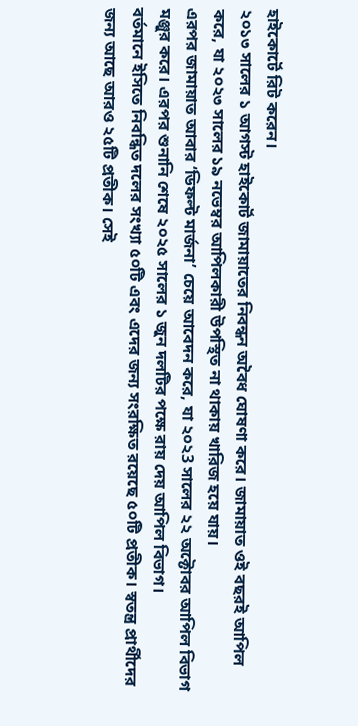হাইকোর্টে রিট করেন।
২০১৩ সালের ১ আগস্ট হাইকোর্ট জামায়াতের নিবন্ধন অবৈধ ঘোষণা করে। জামায়াত ওই বছরই আপিল করে, যা ২০২৩ সালের ১৯ নভেম্বর আপিলকারী উপস্থিত না থাকায় খারিজ হয়ে যায়।
এরপর জামায়াত আবার ‘ডিফল্ট মার্জনা’ চেয়ে আবেদন করে, যা ২০২3 সালের ২২ অক্টোবর আপিল বিভাগ মঞ্জুর করে। এরপর শুনানি শেষে ২০২৫ সালের ১ জুন দলটির পক্ষে রায় দেয় আপিল বিভাগ।
বর্তমানে ইসিতে নিবন্ধিত দলের সংখ্যা ৫০টি এবং এদের জন্য সংরক্ষিত রয়েছে ৫০টি প্রতীক। স্বতন্ত্র প্রার্থীদের জন্য আছে আরও ২৫টি প্রতীক। সেই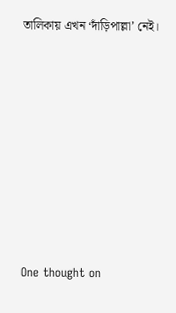তালিকায় এখন ‘দাঁড়িপাল্লা’ নেই।











One thought on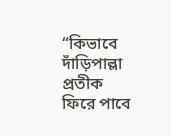“কিভাবে দাঁড়িপাল্লা প্রতীক ফিরে পাবে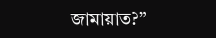জামায়াত?”